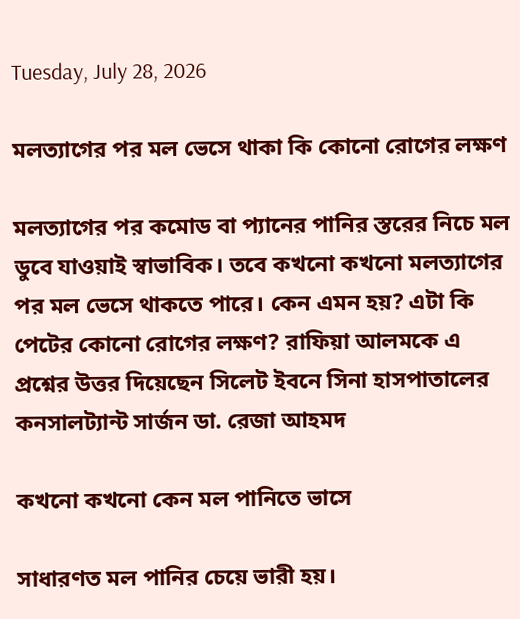Tuesday, July 28, 2026

মলত্যাগের পর মল ভেসে থাকা কি কোনো রোগের লক্ষণ

মলত্যাগের পর কমোড বা প্যানের পানির স্তরের নিচে মল ডুবে যাওয়াই স্বাভাবিক। তবে কখনো কখনো মলত্যাগের পর মল ভেসে থাকতে পারে। কেন এমন হয়? এটা কি পেটের কোনো রোগের লক্ষণ? রাফিয়া আলমকে এ প্রশ্নের উত্তর দিয়েছেন সিলেট ইবনে সিনা হাসপাতালের কনসালট্যান্ট সার্জন ডা. রেজা আহমদ

কখনো কখনো কেন মল পানিতে ভাসে

সাধারণত মল পানির চেয়ে ভারী হয়।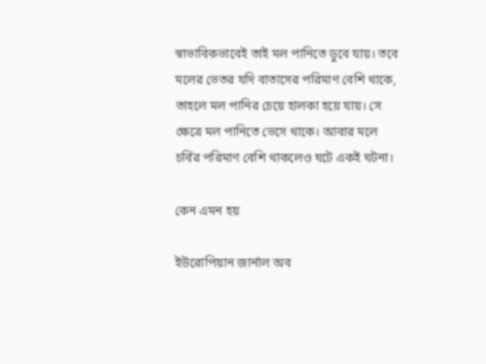স্বাভাবিকভাবেই তাই মল পানিতে ডুবে যায়। তবে মলের ভেতর যদি বাতাসের পরিমাণ বেশি থাকে, তাহলে মল পানির চেয়ে হালকা হয়ে যায়। সে ক্ষেত্রে মল পানিতে ভেসে থাকে। আবার মলে চর্বির পরিমাণ বেশি থাকলেও ঘটে একই ঘটনা।

কেন এমন হয়

ইউরোপিয়ান জার্নাল অব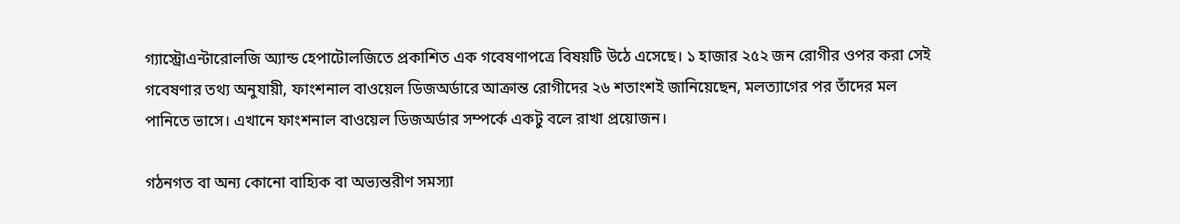গ্যাস্ট্রোএন্টারোলজি অ্যান্ড হেপাটোলজিতে প্রকাশিত এক গবেষণাপত্রে বিষয়টি উঠে এসেছে। ১ হাজার ২৫২ জন রোগীর ওপর করা সেই গবেষণার তথ্য অনুযায়ী, ফাংশনাল বাওয়েল ডিজঅর্ডারে আক্রান্ত রোগীদের ২৬ শতাংশই জানিয়েছেন, মলত্যাগের পর তাঁদের মল পানিতে ভাসে। এখানে ফাংশনাল বাওয়েল ডিজঅর্ডার সম্পর্কে একটু বলে রাখা প্রয়োজন।

গঠনগত বা অন্য কোনো বাহ্যিক বা অভ্যন্তরীণ সমস্যা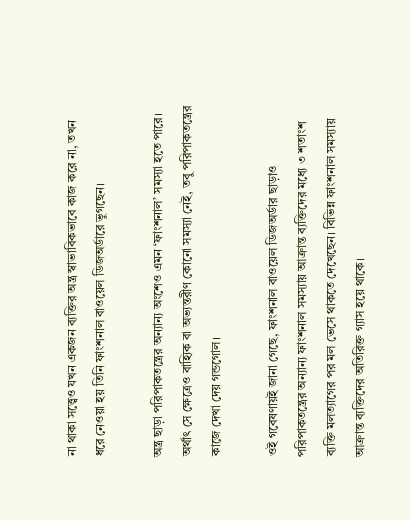না থাকা সত্ত্বেও যখন একজন ব্যক্তির অন্ত্র স্বাভাবিকভাবে কাজ করে না, তখন ধরে নেওয়া হয় তিনি ফাংশনাল বাওয়েল ডিজঅর্ডারে ভুগছেন।

অন্ত্র ছাড়া পরিপাকতন্ত্রের অন্যান্য অংশেও এমন ‘ফাংশনাল’ সমস্যা হতে পারে। অর্থাৎ সে ক্ষেত্রেও বাহ্যিক বা অভ্যন্তরীণ কোনো সমস্যা নেই, তবু পরিপাকতন্ত্রের কাজে দেখা দেয় গন্ডগোল।

ওই গবেষণায়ই জানা গেছে, ফাংশনাল বাওয়েল ডিজঅর্ডার ছাড়াও পরিপাকতন্ত্রের অন্যান্য ফাংশনাল সমস্যায় আক্রান্ত ব্যক্তিদের মধ্যে ৩ শতাংশ ব্যক্তি মলত্যাগের পর মল ভেসে থাকতে দেখেছেন। বিভিন্ন ফাংশনাল সমস্যায় আক্রান্ত ব্যক্তিদের অতিরিক্ত গ্যাস হয়ে থাকে।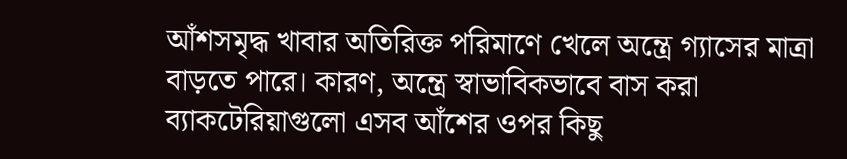আঁশসমৃদ্ধ খাবার অতিরিক্ত পরিমাণে খেলে অন্ত্রে গ্যাসের মাত্রা বাড়তে পারে। কারণ, অন্ত্রে স্বাভাবিকভাবে বাস করা ব্যাকটেরিয়াগুলো এসব আঁশের ওপর কিছু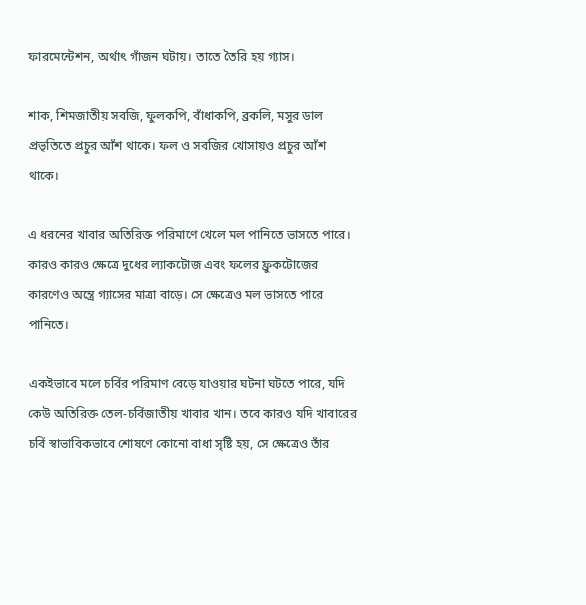ফারমেন্টেশন, অর্থাৎ গাঁজন ঘটায়। তাতে তৈরি হয় গ্যাস।

শাক, শিমজাতীয় সবজি, ফুলকপি, বাঁধাকপি, ব্রকলি, মসুর ডাল প্রভৃতিতে প্রচুর আঁশ থাকে। ফল ও সবজির খোসায়ও প্রচুর আঁশ থাকে।

এ ধরনের খাবার অতিরিক্ত পরিমাণে খেলে মল পানিতে ভাসতে পারে। কারও কারও ক্ষেত্রে দুধের ল্যাকটোজ এবং ফলের ফ্রুকটোজের কারণেও অন্ত্রে গ্যাসের মাত্রা বাড়ে। সে ক্ষেত্রেও মল ভাসতে পারে পানিতে।

একইভাবে মলে চর্বির পরিমাণ বেড়ে যাওয়ার ঘটনা ঘটতে পারে, যদি কেউ অতিরিক্ত তেল-চর্বিজাতীয় খাবার খান। তবে কারও যদি খাবারের চর্বি স্বাভাবিকভাবে শোষণে কোনো বাধা সৃষ্টি হয়, সে ক্ষেত্রেও তাঁর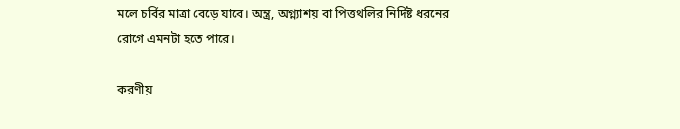মলে চর্বির মাত্রা বেড়ে যাবে। অন্ত্র, অগ্ন্যাশয় বা পিত্তথলির নির্দিষ্ট ধরনের রোগে এমনটা হতে পারে।

করণীয়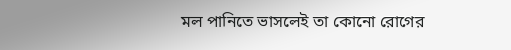মল পানিতে ভাসলেই তা কোনো রোগের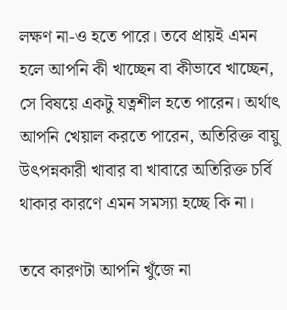লক্ষণ না-ও হতে পারে। তবে প্রায়ই এমন হলে আপনি কী খাচ্ছেন বা কীভাবে খাচ্ছেন, সে বিষয়ে একটু যত্নশীল হতে পারেন। অর্থাৎ আপনি খেয়াল করতে পারেন, অতিরিক্ত বায়ু উৎপন্নকারী খাবার বা খাবারে অতিরিক্ত চর্বি থাকার কারণে এমন সমস্যা হচ্ছে কি না।

তবে কারণটা আপনি খুঁজে না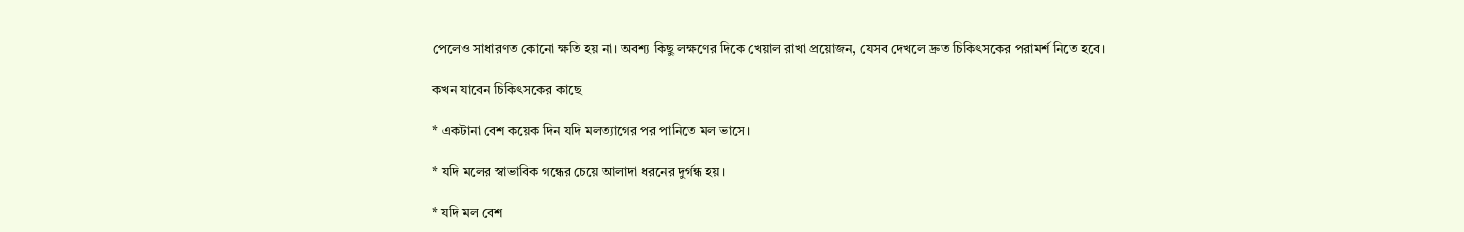পেলেও সাধারণত কোনো ক্ষতি হয় না। অবশ্য কিছু লক্ষণের দিকে খেয়াল রাখা প্রয়োজন, যেসব দেখলে দ্রুত চিকিৎসকের পরামর্শ নিতে হবে।

কখন যাবেন চিকিৎসকের কাছে

* একটানা বেশ কয়েক দিন যদি মলত্যাগের পর পানিতে মল ভাসে।

* যদি মলের স্বাভাবিক গন্ধের চেয়ে আলাদা ধরনের দুর্গন্ধ হয়।

* যদি মল বেশ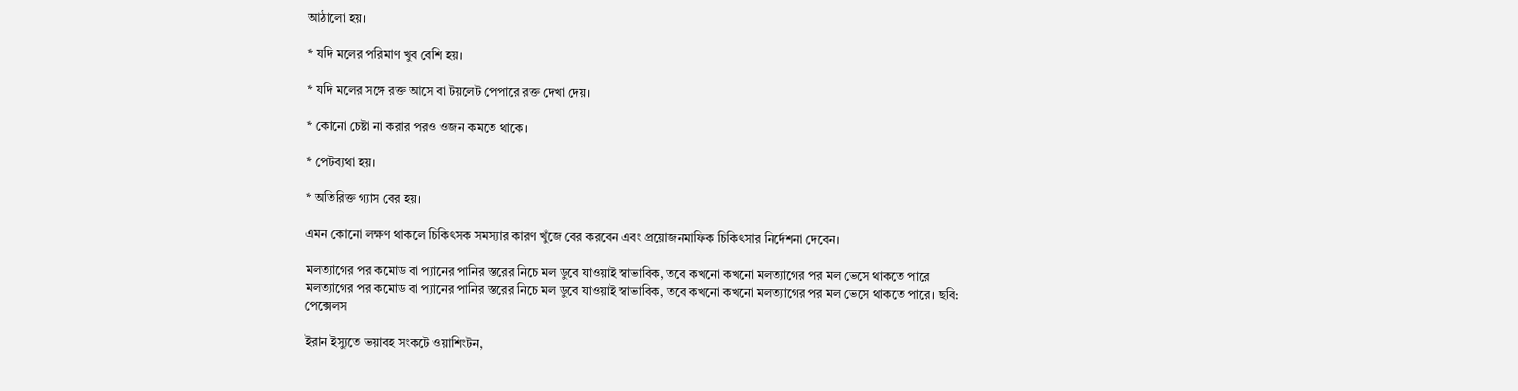আঠালো হয়।

* যদি মলের পরিমাণ খুব বেশি হয়।

* যদি মলের সঙ্গে রক্ত আসে বা টয়লেট পেপারে রক্ত দেখা দেয়।

* কোনো চেষ্টা না করার পরও ওজন কমতে থাকে।

* পেটব্যথা হয়।

* অতিরিক্ত গ্যাস বের হয়।

এমন কোনো লক্ষণ থাকলে চিকিৎসক সমস্যার কারণ খুঁজে বের করবেন এবং প্রয়োজনমাফিক চিকিৎসার নির্দেশনা দেবেন।

মলত্যাগের পর কমোড বা প্যানের পানির স্তরের নিচে মল ডুবে যাওয়াই স্বাভাবিক, তবে কখনো কখনো মলত্যাগের পর মল ভেসে থাকতে পারে
মলত্যাগের পর কমোড বা প্যানের পানির স্তরের নিচে মল ডুবে যাওয়াই স্বাভাবিক, তবে কখনো কখনো মলত্যাগের পর মল ভেসে থাকতে পারে। ছবি: পেক্সেলস

ইরান ইস্যুতে ভয়াবহ সংকটে ওয়াশিংটন,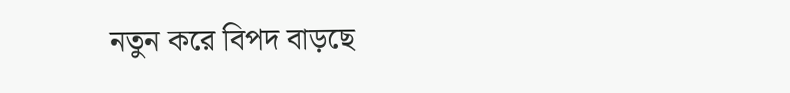নতুন করে বিপদ বাড়ছে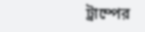ট্রাম্পের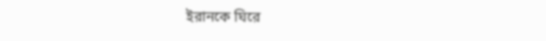ইরানকে ঘিরে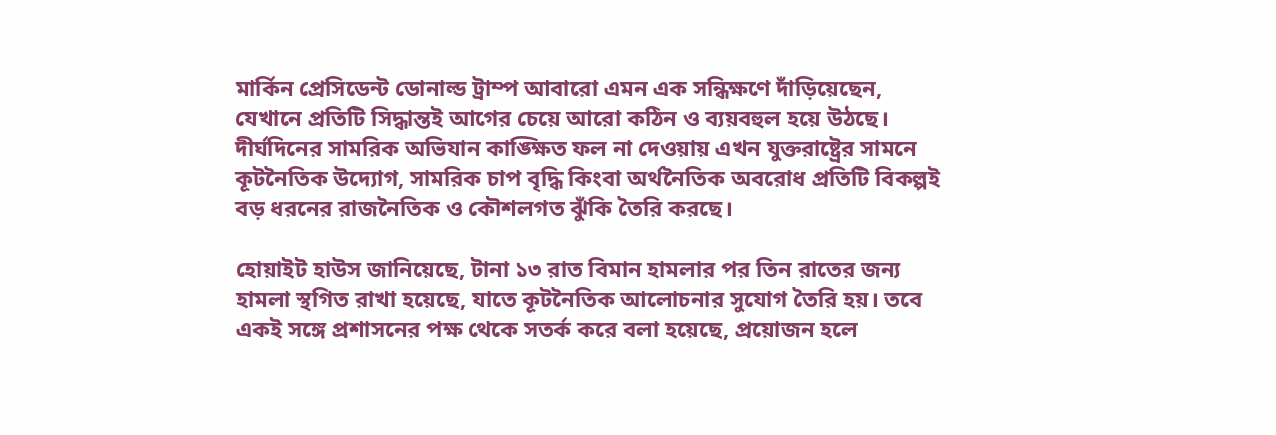মার্কিন প্রেসিডেন্ট ডোনাল্ড ট্রাম্প আবারো এমন এক সন্ধিক্ষণে দাঁড়িয়েছেন, যেখানে প্রতিটি সিদ্ধান্তই আগের চেয়ে আরো কঠিন ও ব্যয়বহুল হয়ে উঠছে। দীর্ঘদিনের সামরিক অভিযান কাঙ্ক্ষিত ফল না দেওয়ায় এখন যুক্তরাষ্ট্রের সামনে কূটনৈতিক উদ্যোগ, সামরিক চাপ বৃদ্ধি কিংবা অর্থনৈতিক অবরোধ প্রতিটি বিকল্পই বড় ধরনের রাজনৈতিক ও কৌশলগত ঝুঁকি তৈরি করছে।

হোয়াইট হাউস জানিয়েছে, টানা ১৩ রাত বিমান হামলার পর তিন রাতের জন্য হামলা স্থগিত রাখা হয়েছে, যাতে কূটনৈতিক আলোচনার সুযোগ তৈরি হয়। তবে একই সঙ্গে প্রশাসনের পক্ষ থেকে সতর্ক করে বলা হয়েছে, প্রয়োজন হলে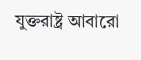যুক্তরাষ্ট্র আবারো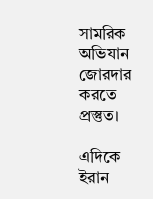সামরিক অভিযান জোরদার করতে প্রস্তুত।

এদিকে ইরান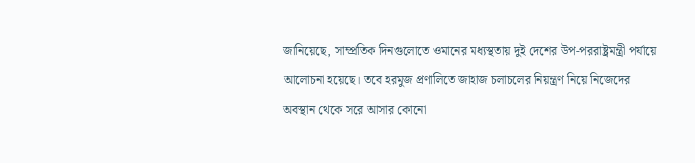জানিয়েছে, সাম্প্রতিক দিনগুলোতে ওমানের মধ্যস্থতায় দুই দেশের উপ-পররাষ্ট্রমন্ত্রী পর্যায়ে আলোচনা হয়েছে। তবে হরমুজ প্রণালিতে জাহাজ চলাচলের নিয়ন্ত্রণ নিয়ে নিজেদের অবস্থান থেকে সরে আসার কোনো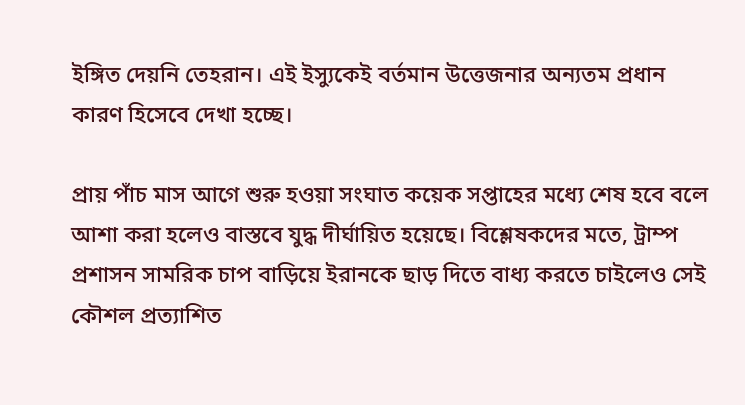ইঙ্গিত দেয়নি তেহরান। এই ইস্যুকেই বর্তমান উত্তেজনার অন্যতম প্রধান কারণ হিসেবে দেখা হচ্ছে।

প্রায় পাঁচ মাস আগে শুরু হওয়া সংঘাত কয়েক সপ্তাহের মধ্যে শেষ হবে বলে আশা করা হলেও বাস্তবে যুদ্ধ দীর্ঘায়িত হয়েছে। বিশ্লেষকদের মতে, ট্রাম্প প্রশাসন সামরিক চাপ বাড়িয়ে ইরানকে ছাড় দিতে বাধ্য করতে চাইলেও সেই কৌশল প্রত্যাশিত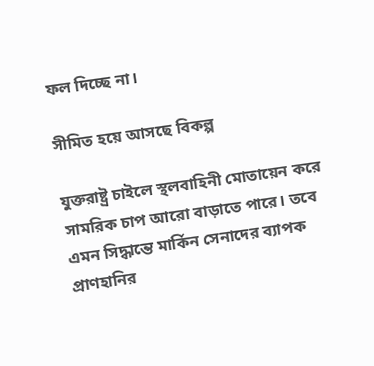ফল দিচ্ছে না।

সীমিত হয়ে আসছে বিকল্প

যুক্তরাষ্ট্র চাইলে স্থলবাহিনী মোতায়েন করে সামরিক চাপ আরো বাড়াতে পারে। তবে এমন সিদ্ধান্তে মার্কিন সেনাদের ব্যাপক প্রাণহানির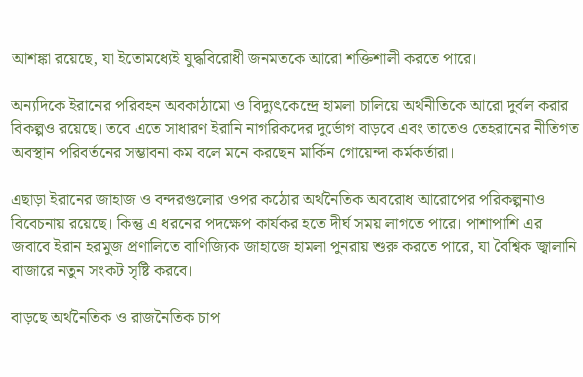আশঙ্কা রয়েছে, যা ইতোমধ্যেই যুদ্ধবিরোধী জনমতকে আরো শক্তিশালী করতে পারে।

অন্যদিকে ইরানের পরিবহন অবকাঠামো ও বিদ্যুৎকেন্দ্রে হামলা চালিয়ে অর্থনীতিকে আরো দুর্বল করার বিকল্পও রয়েছে। তবে এতে সাধারণ ইরানি নাগরিকদের দুর্ভোগ বাড়বে এবং তাতেও তেহরানের নীতিগত অবস্থান পরিবর্তনের সম্ভাবনা কম বলে মনে করছেন মার্কিন গোয়েন্দা কর্মকর্তারা।

এছাড়া ইরানের জাহাজ ও বন্দরগুলোর ওপর কঠোর অর্থনৈতিক অবরোধ আরোপের পরিকল্পনাও বিবেচনায় রয়েছে। কিন্তু এ ধরনের পদক্ষেপ কার্যকর হতে দীর্ঘ সময় লাগতে পারে। পাশাপাশি এর জবাবে ইরান হরমুজ প্রণালিতে বাণিজ্যিক জাহাজে হামলা পুনরায় শুরু করতে পারে, যা বৈশ্বিক জ্বালানি বাজারে নতুন সংকট সৃষ্টি করবে।

বাড়ছে অর্থনৈতিক ও রাজনৈতিক চাপ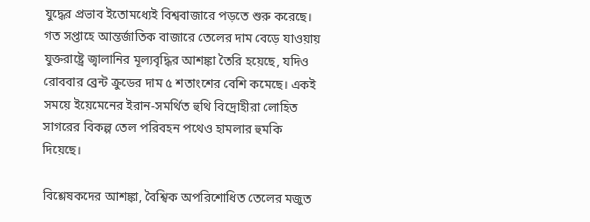যুদ্ধের প্রভাব ইতোমধ্যেই বিশ্ববাজারে পড়তে শুরু করেছে। গত সপ্তাহে আন্তর্জাতিক বাজারে তেলের দাম বেড়ে যাওয়ায় যুক্তরাষ্ট্রে জ্বালানির মূল্যবৃদ্ধির আশঙ্কা তৈরি হয়েছে, যদিও রোববার ব্রেন্ট ক্রুডের দাম ৫ শতাংশের বেশি কমেছে। একই সময়ে ইয়েমেনের ইরান-সমর্থিত হুথি বিদ্রোহীরা লোহিত সাগরের বিকল্প তেল পরিবহন পথেও হামলার হুমকি দিয়েছে।

বিশ্লেষকদের আশঙ্কা, বৈশ্বিক অপরিশোধিত তেলের মজুত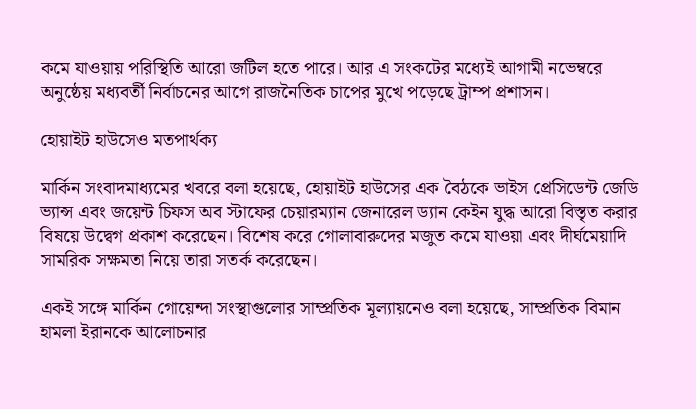কমে যাওয়ায় পরিস্থিতি আরো জটিল হতে পারে। আর এ সংকটের মধ্যেই আগামী নভেম্বরে অনুষ্ঠেয় মধ্যবর্তী নির্বাচনের আগে রাজনৈতিক চাপের মুখে পড়েছে ট্রাম্প প্রশাসন।

হোয়াইট হাউসেও মতপার্থক্য

মার্কিন সংবাদমাধ্যমের খবরে বলা হয়েছে, হোয়াইট হাউসের এক বৈঠকে ভাইস প্রেসিডেন্ট জেডি ভ্যান্স এবং জয়েন্ট চিফস অব স্টাফের চেয়ারম্যান জেনারেল ড্যান কেইন যুদ্ধ আরো বিস্তৃত করার বিষয়ে উদ্বেগ প্রকাশ করেছেন। বিশেষ করে গোলাবারুদের মজুত কমে যাওয়া এবং দীর্ঘমেয়াদি সামরিক সক্ষমতা নিয়ে তারা সতর্ক করেছেন।

একই সঙ্গে মার্কিন গোয়েন্দা সংস্থাগুলোর সাম্প্রতিক মূল্যায়নেও বলা হয়েছে, সাম্প্রতিক বিমান হামলা ইরানকে আলোচনার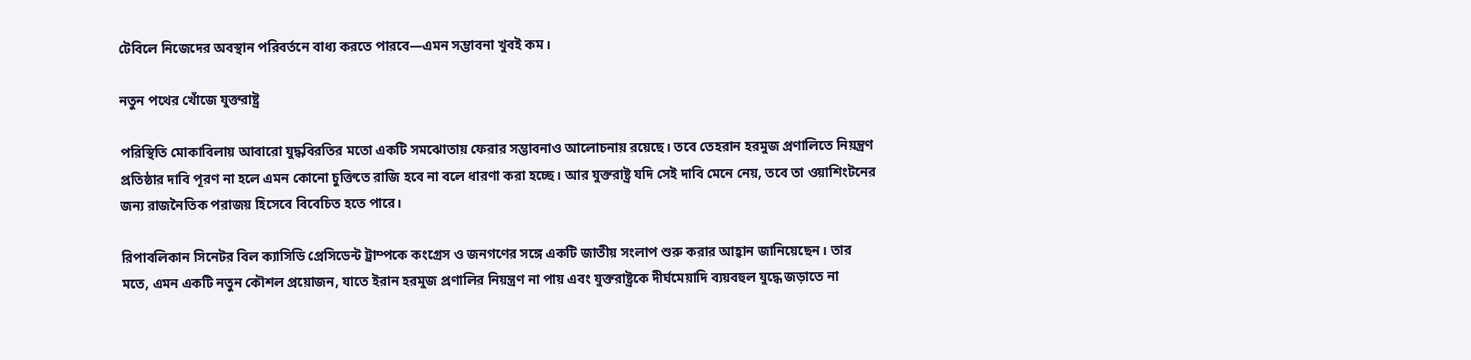টেবিলে নিজেদের অবস্থান পরিবর্তনে বাধ্য করতে পারবে—এমন সম্ভাবনা খুবই কম।

নতুন পথের খোঁজে যুক্তরাষ্ট্র

পরিস্থিতি মোকাবিলায় আবারো যুদ্ধবিরতির মতো একটি সমঝোতায় ফেরার সম্ভাবনাও আলোচনায় রয়েছে। তবে তেহরান হরমুজ প্রণালিতে নিয়ন্ত্রণ প্রতিষ্ঠার দাবি পূরণ না হলে এমন কোনো চুক্তিতে রাজি হবে না বলে ধারণা করা হচ্ছে। আর যুক্তরাষ্ট্র যদি সেই দাবি মেনে নেয়, তবে তা ওয়াশিংটনের জন্য রাজনৈতিক পরাজয় হিসেবে বিবেচিত হতে পারে।

রিপাবলিকান সিনেটর বিল ক্যাসিডি প্রেসিডেন্ট ট্রাম্পকে কংগ্রেস ও জনগণের সঙ্গে একটি জাতীয় সংলাপ শুরু করার আহ্বান জানিয়েছেন। তার মতে, এমন একটি নতুন কৌশল প্রয়োজন, যাতে ইরান হরমুজ প্রণালির নিয়ন্ত্রণ না পায় এবং যুক্তরাষ্ট্রকে দীর্ঘমেয়াদি ব্যয়বহুল যুদ্ধে জড়াতে না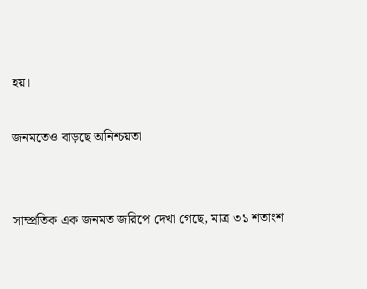হয়।

জনমতেও বাড়ছে অনিশ্চয়তা


সাম্প্রতিক এক জনমত জরিপে দেখা গেছে, মাত্র ৩১ শতাংশ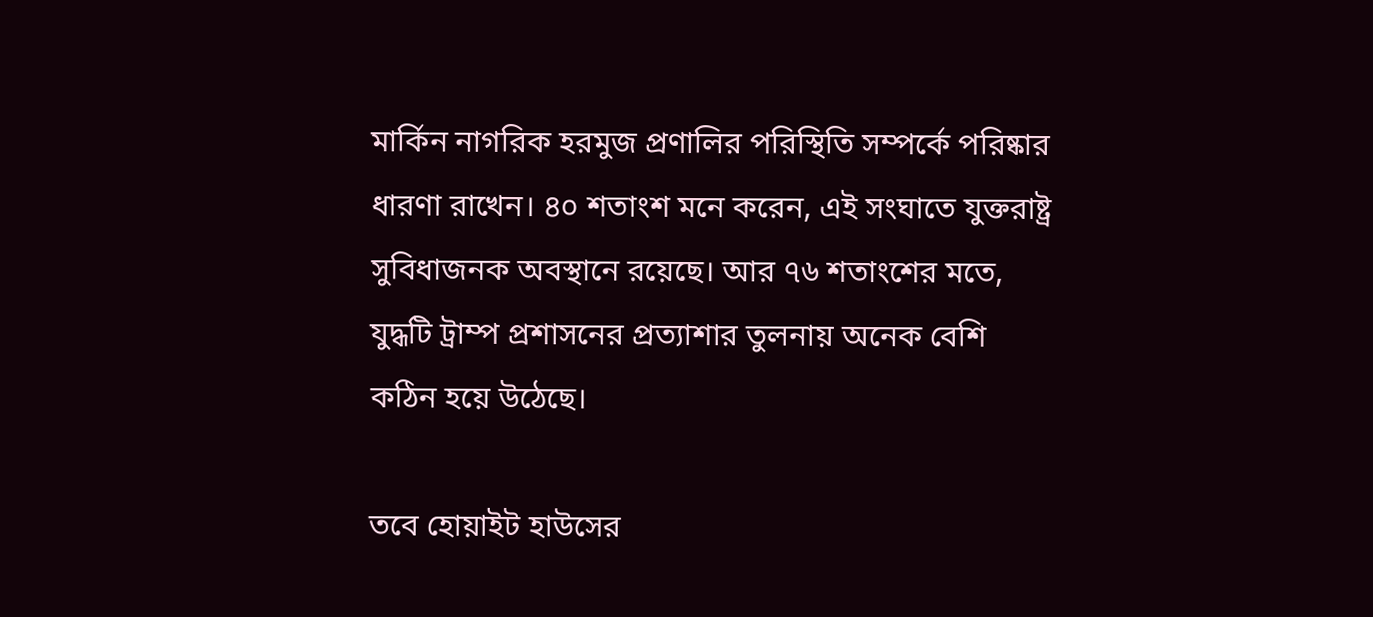মার্কিন নাগরিক হরমুজ প্রণালির পরিস্থিতি সম্পর্কে পরিষ্কার ধারণা রাখেন। ৪০ শতাংশ মনে করেন, এই সংঘাতে যুক্তরাষ্ট্র সুবিধাজনক অবস্থানে রয়েছে। আর ৭৬ শতাংশের মতে, যুদ্ধটি ট্রাম্প প্রশাসনের প্রত্যাশার তুলনায় অনেক বেশি কঠিন হয়ে উঠেছে।

তবে হোয়াইট হাউসের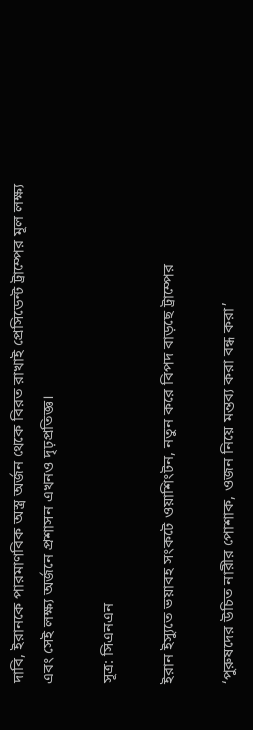দাবি, ইরানকে পারমাণবিক অস্ত্র অর্জন থেকে বিরত রাখাই প্রেসিডেন্ট ট্রাম্পের মূল লক্ষ্য এবং সেই লক্ষ্য অর্জনে প্রশাসন এখনও দৃঢ়প্রতিজ্ঞ।

সূত্র: সিএনএন

ইরান ইস্যুতে ভয়াবহ সংকটে ওয়াশিংটন, নতুন করে বিপদ বাড়ছে ট্রাম্পের

‘পুরুষদের উচিত নারীর পোশাক, ওজন নিয়ে মন্তব্য করা বন্ধ করা’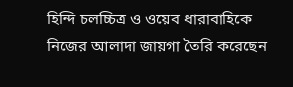হিন্দি চলচ্চিত্র ও ওয়েব ধারাবাহিকে নিজের আলাদা জায়গা তৈরি করেছেন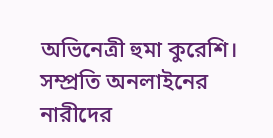অভিনেত্রী হুমা কুরেশি। সম্প্রতি অনলাইনের নারীদের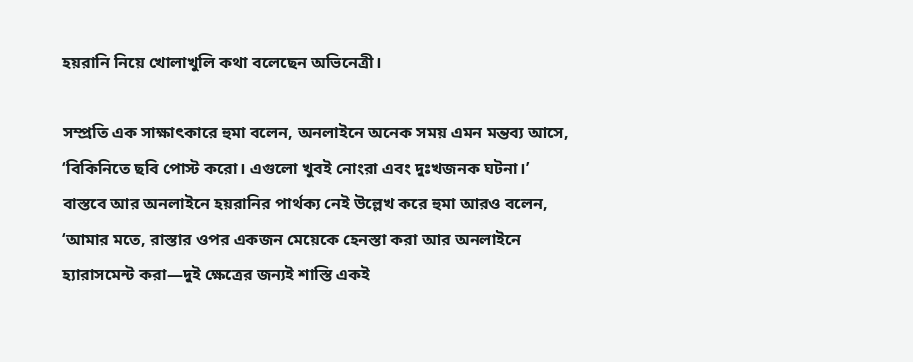হয়রানি নিয়ে খোলাখুলি কথা বলেছেন অভিনেত্রী।

সম্প্রতি এক সাক্ষাৎকারে হুমা বলেন, অনলাইনে অনেক সময় এমন মন্তব্য আসে, ‘বিকিনিতে ছবি পোস্ট করো। এগুলো খুবই নোংরা এবং দুঃখজনক ঘটনা।’
বাস্তবে আর অনলাইনে হয়রানির পার্থক্য নেই উল্লেখ করে হুমা আরও বলেন, ‘আমার মতে, রাস্তার ওপর একজন মেয়েকে হেনস্তা করা আর অনলাইনে হ্যারাসমেন্ট করা—দুই ক্ষেত্রের জন্যই শাস্তি একই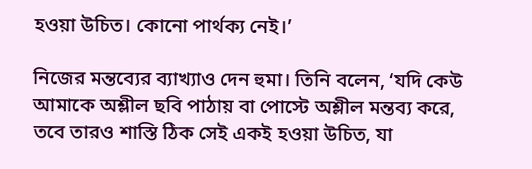হওয়া উচিত। কোনো পার্থক্য নেই।’

নিজের মন্তব্যের ব্যাখ্যাও দেন হুমা। তিনি বলেন, ‘যদি কেউ আমাকে অশ্লীল ছবি পাঠায় বা পোস্টে অশ্লীল মন্তব্য করে, তবে তারও শাস্তি ঠিক সেই একই হওয়া উচিত, যা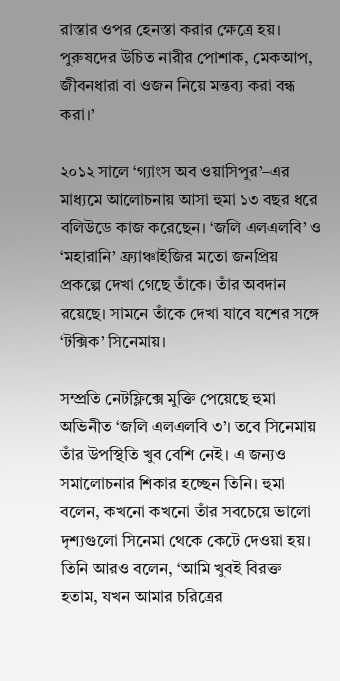রাস্তার ওপর হেনস্তা করার ক্ষেত্রে হয়। পুরুষদের উচিত নারীর পোশাক, মেকআপ, জীবনধারা বা ওজন নিয়ে মন্তব্য করা বন্ধ করা।’

২০১২ সালে ‘গ্যাংস অব ওয়াসিপুর’–এর মাধ্যমে আলোচনায় আসা হুমা ১৩ বছর ধরে বলিউডে কাজ করেছেন। ‘জলি এলএলবি’ ও ‘মহারানি’ ফ্র্যাঞ্চাইজির মতো জনপ্রিয় প্রকল্পে দেখা গেছে তাঁকে। তাঁর অবদান রয়েছে। সামনে তাঁকে দেখা যাবে যশের সঙ্গে ‘টক্সিক’ সিনেমায়।

সম্প্রতি নেটফ্লিক্সে মুক্তি পেয়েছে হুমা অভিনীত ‘জলি এলএলবি ৩’। তবে সিনেমায় তাঁর উপস্থিতি খুব বেশি নেই। এ জন্যও সমালোচনার শিকার হচ্ছেন তিনি। হুমা বলেন, কখনো কখনো তাঁর সবচেয়ে ভালো দৃশ্যগুলো সিনেমা থেকে কেটে দেওয়া হয়। তিনি আরও বলেন, ‘আমি খুবই বিরক্ত হতাম, যখন আমার চরিত্রের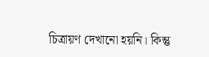চিত্রায়ণ দেখানো হয়নি। কিন্তু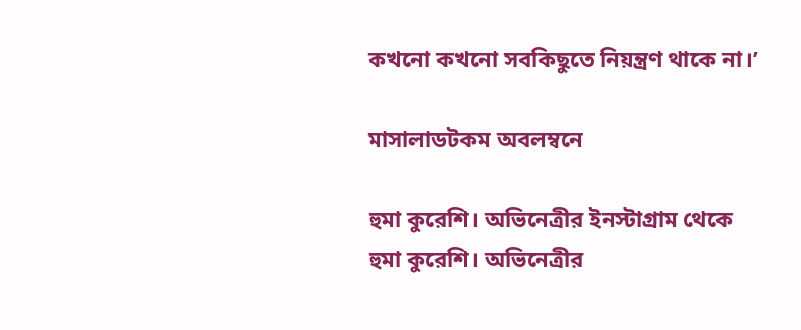কখনো কখনো সবকিছুতে নিয়ন্ত্রণ থাকে না।’

মাসালাডটকম অবলম্বনে

হুমা কুরেশি। অভিনেত্রীর ইনস্টাগ্রাম থেকে
হুমা কুরেশি। অভিনেত্রীর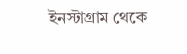ইনস্টাগ্রাম থেকে